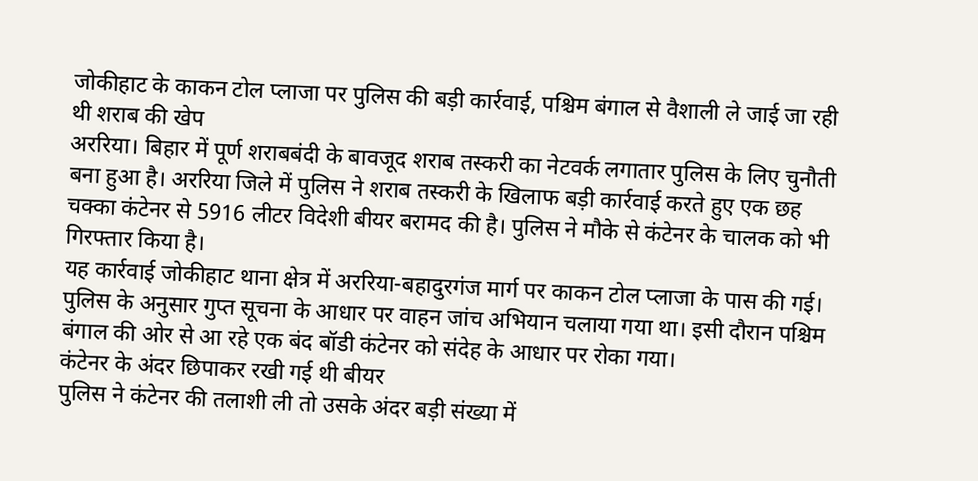जोकीहाट के काकन टोल प्लाजा पर पुलिस की बड़ी कार्रवाई, पश्चिम बंगाल से वैशाली ले जाई जा रही थी शराब की खेप
अररिया। बिहार में पूर्ण शराबबंदी के बावजूद शराब तस्करी का नेटवर्क लगातार पुलिस के लिए चुनौती बना हुआ है। अररिया जिले में पुलिस ने शराब तस्करी के खिलाफ बड़ी कार्रवाई करते हुए एक छह चक्का कंटेनर से 5916 लीटर विदेशी बीयर बरामद की है। पुलिस ने मौके से कंटेनर के चालक को भी गिरफ्तार किया है।
यह कार्रवाई जोकीहाट थाना क्षेत्र में अररिया-बहादुरगंज मार्ग पर काकन टोल प्लाजा के पास की गई। पुलिस के अनुसार गुप्त सूचना के आधार पर वाहन जांच अभियान चलाया गया था। इसी दौरान पश्चिम बंगाल की ओर से आ रहे एक बंद बॉडी कंटेनर को संदेह के आधार पर रोका गया।
कंटेनर के अंदर छिपाकर रखी गई थी बीयर
पुलिस ने कंटेनर की तलाशी ली तो उसके अंदर बड़ी संख्या में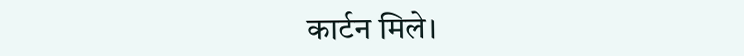कार्टन मिले।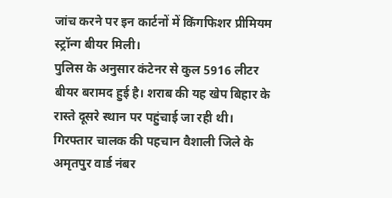जांच करने पर इन कार्टनों में किंगफिशर प्रीमियम स्ट्रॉन्ग बीयर मिली।
पुलिस के अनुसार कंटेनर से कुल 5916 लीटर बीयर बरामद हुई है। शराब की यह खेप बिहार के रास्ते दूसरे स्थान पर पहुंचाई जा रही थी।
गिरफ्तार चालक की पहचान वैशाली जिले के अमृतपुर वार्ड नंबर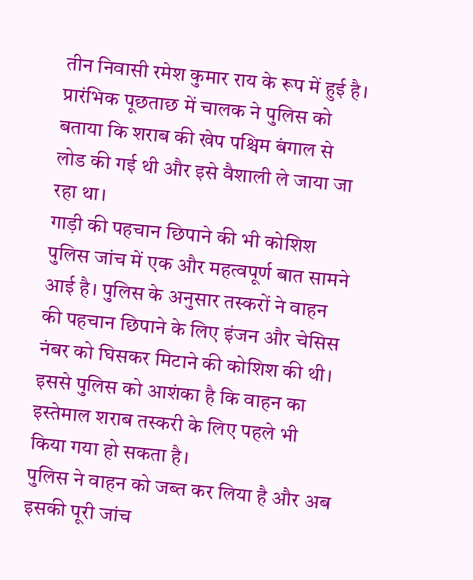तीन निवासी रमेश कुमार राय के रूप में हुई है।
प्रारंभिक पूछताछ में चालक ने पुलिस को बताया कि शराब की खेप पश्चिम बंगाल से लोड की गई थी और इसे वैशाली ले जाया जा रहा था।
गाड़ी की पहचान छिपाने की भी कोशिश
पुलिस जांच में एक और महत्वपूर्ण बात सामने आई है। पुलिस के अनुसार तस्करों ने वाहन की पहचान छिपाने के लिए इंजन और चेसिस नंबर को घिसकर मिटाने की कोशिश की थी।
इससे पुलिस को आशंका है कि वाहन का इस्तेमाल शराब तस्करी के लिए पहले भी किया गया हो सकता है।
पुलिस ने वाहन को जब्त कर लिया है और अब इसकी पूरी जांच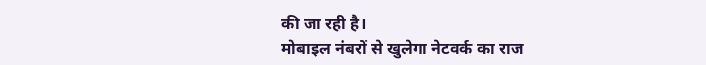की जा रही है।
मोबाइल नंबरों से खुलेगा नेटवर्क का राज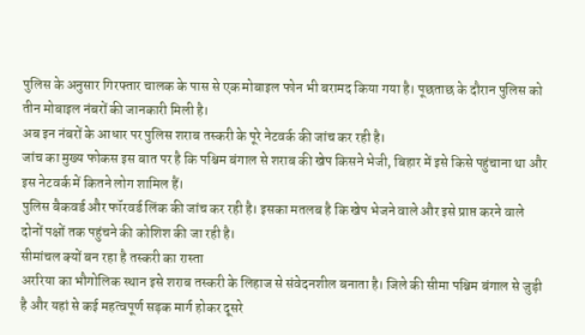पुलिस के अनुसार गिरफ्तार चालक के पास से एक मोबाइल फोन भी बरामद किया गया है। पूछताछ के दौरान पुलिस को तीन मोबाइल नंबरों की जानकारी मिली है।
अब इन नंबरों के आधार पर पुलिस शराब तस्करी के पूरे नेटवर्क की जांच कर रही है।
जांच का मुख्य फोकस इस बात पर है कि पश्चिम बंगाल से शराब की खेप किसने भेजी, बिहार में इसे किसे पहुंचाना था और इस नेटवर्क में कितने लोग शामिल हैं।
पुलिस बैकवर्ड और फॉरवर्ड लिंक की जांच कर रही है। इसका मतलब है कि खेप भेजने वाले और इसे प्राप्त करने वाले दोनों पक्षों तक पहुंचने की कोशिश की जा रही है।
सीमांचल क्यों बन रहा है तस्करी का रास्ता
अररिया का भौगोलिक स्थान इसे शराब तस्करी के लिहाज से संवेदनशील बनाता है। जिले की सीमा पश्चिम बंगाल से जुड़ी है और यहां से कई महत्वपूर्ण सड़क मार्ग होकर दूसरे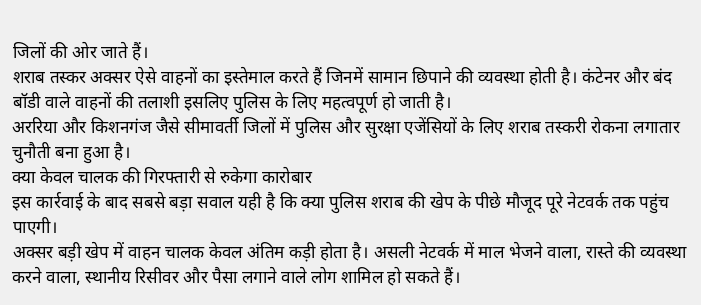जिलों की ओर जाते हैं।
शराब तस्कर अक्सर ऐसे वाहनों का इस्तेमाल करते हैं जिनमें सामान छिपाने की व्यवस्था होती है। कंटेनर और बंद बॉडी वाले वाहनों की तलाशी इसलिए पुलिस के लिए महत्वपूर्ण हो जाती है।
अररिया और किशनगंज जैसे सीमावर्ती जिलों में पुलिस और सुरक्षा एजेंसियों के लिए शराब तस्करी रोकना लगातार चुनौती बना हुआ है।
क्या केवल चालक की गिरफ्तारी से रुकेगा कारोबार
इस कार्रवाई के बाद सबसे बड़ा सवाल यही है कि क्या पुलिस शराब की खेप के पीछे मौजूद पूरे नेटवर्क तक पहुंच पाएगी।
अक्सर बड़ी खेप में वाहन चालक केवल अंतिम कड़ी होता है। असली नेटवर्क में माल भेजने वाला, रास्ते की व्यवस्था करने वाला, स्थानीय रिसीवर और पैसा लगाने वाले लोग शामिल हो सकते हैं।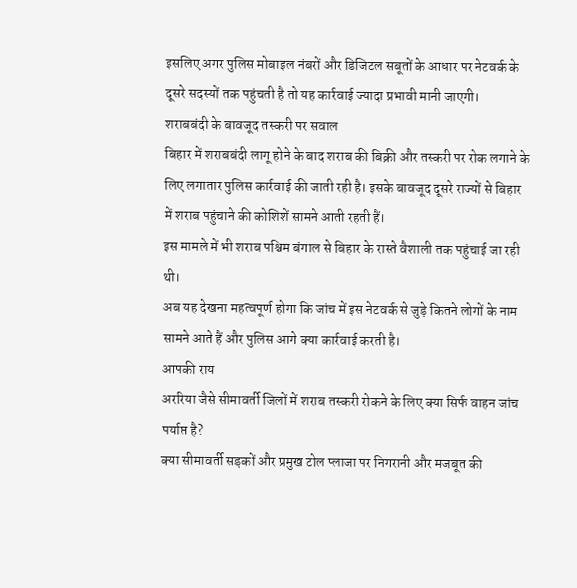इसलिए अगर पुलिस मोबाइल नंबरों और डिजिटल सबूतों के आधार पर नेटवर्क के दूसरे सदस्यों तक पहुंचती है तो यह कार्रवाई ज्यादा प्रभावी मानी जाएगी।
शराबबंदी के बावजूद तस्करी पर सवाल
बिहार में शराबबंदी लागू होने के बाद शराब की बिक्री और तस्करी पर रोक लगाने के लिए लगातार पुलिस कार्रवाई की जाती रही है। इसके बावजूद दूसरे राज्यों से बिहार में शराब पहुंचाने की कोशिशें सामने आती रहती हैं।
इस मामले में भी शराब पश्चिम बंगाल से बिहार के रास्ते वैशाली तक पहुंचाई जा रही थी।
अब यह देखना महत्वपूर्ण होगा कि जांच में इस नेटवर्क से जुड़े कितने लोगों के नाम सामने आते हैं और पुलिस आगे क्या कार्रवाई करती है।
आपकी राय
अररिया जैसे सीमावर्ती जिलों में शराब तस्करी रोकने के लिए क्या सिर्फ वाहन जांच पर्याप्त है?
क्या सीमावर्ती सड़कों और प्रमुख टोल प्लाजा पर निगरानी और मजबूत की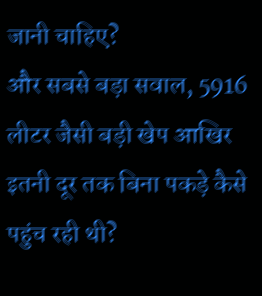जानी चाहिए?
और सबसे बड़ा सवाल, 5916 लीटर जैसी बड़ी खेप आखिर इतनी दूर तक बिना पकड़े कैसे पहुंच रही थी?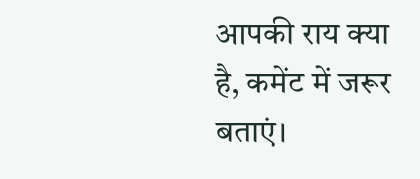आपकी राय क्या है, कमेंट में जरूर बताएं।